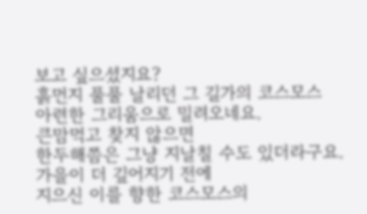보고 싶으셨지요?
흙먼지 풀풀 날리던 그 길가의 코스모스
아련한 그리움으로 밀려오네요.
큰맘먹고 찾지 않으면
한두해쯤은 그냥 지날칠 수도 있더라구요.
가을이 더 깊어지기 전에
지으신 이를 향한 코스모스의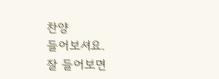찬양
들어보셔요.
잘 들어보면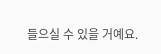들으실 수 있을 거예요.